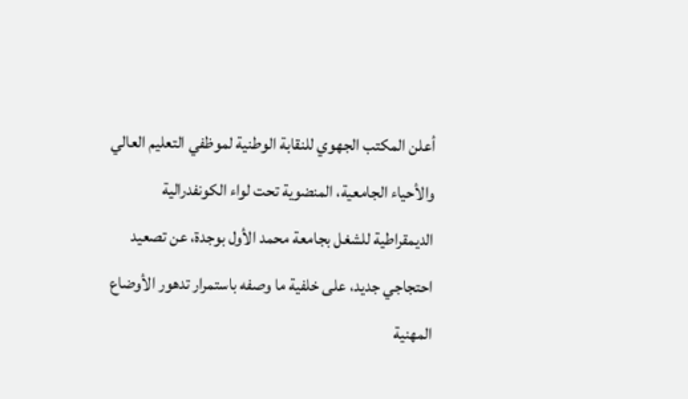أعلن المكتب الجهوي للنقابة الوطنية لموظفي التعليم العالي والأحياء الجامعية، المنضوية تحت لواء الكونفدرالية الديمقراطية للشغل بجامعة محمد الأول بوجدة، عن تصعيد احتجاجي جديد، على خلفية ما وصفه باستمرار تدهور الأوضاع المهنية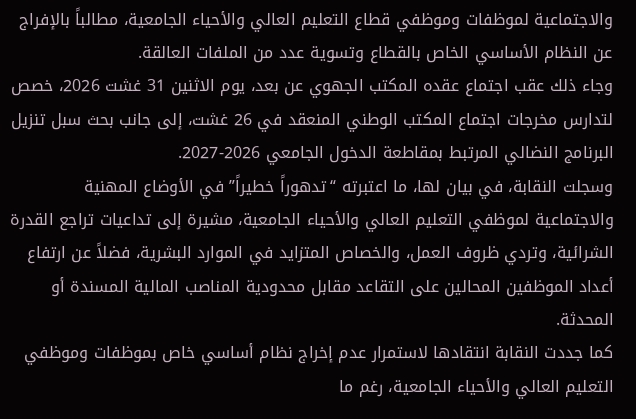والاجتماعية لموظفات وموظفي قطاع التعليم العالي والأحياء الجامعية، مطالباً بالإفراج عن النظام الأساسي الخاص بالقطاع وتسوية عدد من الملفات العالقة.
وجاء ذلك عقب اجتماع عقده المكتب الجهوي عن بعد، يوم الاثنين 31 غشت 2026، خصص لتدارس مخرجات اجتماع المكتب الوطني المنعقد في 26 غشت، إلى جانب بحث سبل تنزيل البرنامج النضالي المرتبط بمقاطعة الدخول الجامعي 2026-2027.
وسجلت النقابة، في بيان لها، ما اعتبرته “تدهوراً خطيراً” في الأوضاع المهنية والاجتماعية لموظفي التعليم العالي والأحياء الجامعية، مشيرة إلى تداعيات تراجع القدرة الشرائية، وتردي ظروف العمل، والخصاص المتزايد في الموارد البشرية، فضلاً عن ارتفاع أعداد الموظفين المحالين على التقاعد مقابل محدودية المناصب المالية المسندة أو المحدثة.
كما جددت النقابة انتقادها لاستمرار عدم إخراج نظام أساسي خاص بموظفات وموظفي التعليم العالي والأحياء الجامعية، رغم ما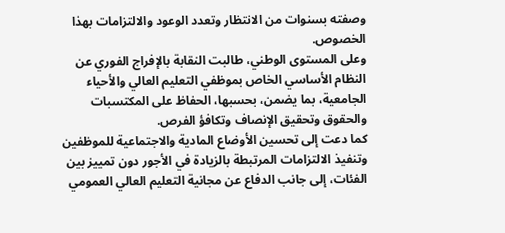وصفته بسنوات من الانتظار وتعدد الوعود والالتزامات بهذا الخصوص.
وعلى المستوى الوطني، طالبت النقابة بالإفراج الفوري عن النظام الأساسي الخاص بموظفي التعليم العالي والأحياء الجامعية، بما يضمن، بحسبها، الحفاظ على المكتسبات والحقوق وتحقيق الإنصاف وتكافؤ الفرص.
كما دعت إلى تحسين الأوضاع المادية والاجتماعية للموظفين وتنفيذ الالتزامات المرتبطة بالزيادة في الأجور دون تمييز بين الفئات، إلى جانب الدفاع عن مجانية التعليم العالي العمومي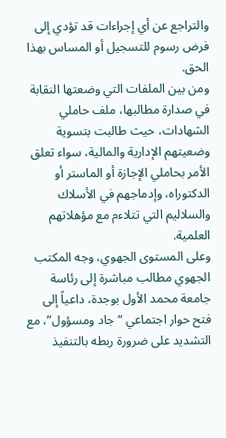والتراجع عن أي إجراءات قد تؤدي إلى فرض رسوم للتسجيل أو المساس بهذا الحق.
ومن بين الملفات التي وضعتها النقابة في صدارة مطالبها، ملف حاملي الشهادات، حيث طالبت بتسوية وضعيتهم الإدارية والمالية، سواء تعلق الأمر بحاملي الإجازة أو الماستر أو الدكتوراه، وإدماجهم في الأسلاك والسلاليم التي تتلاءم مع مؤهلاتهم العلمية.
وعلى المستوى الجهوي، وجه المكتب الجهوي مطالب مباشرة إلى رئاسة جامعة محمد الأول بوجدة، داعياً إلى فتح حوار اجتماعي “جاد ومسؤول”، مع التشديد على ضرورة ربطه بالتنفيذ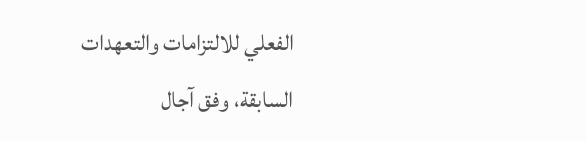الفعلي للالتزامات والتعهدات السابقة، وفق آجال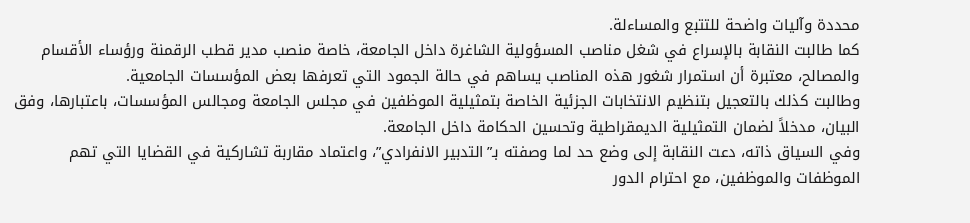محددة وآليات واضحة للتتبع والمساءلة.
كما طالبت النقابة بالإسراع في شغل مناصب المسؤولية الشاغرة داخل الجامعة، خاصة منصب مدير قطب الرقمنة ورؤساء الأقسام والمصالح، معتبرة أن استمرار شغور هذه المناصب يساهم في حالة الجمود التي تعرفها بعض المؤسسات الجامعية.
وطالبت كذلك بالتعجيل بتنظيم الانتخابات الجزئية الخاصة بتمثيلية الموظفين في مجلس الجامعة ومجالس المؤسسات، باعتبارها، وفق البيان، مدخلاً لضمان التمثيلية الديمقراطية وتحسين الحكامة داخل الجامعة.
وفي السياق ذاته، دعت النقابة إلى وضع حد لما وصفته بـ”التدبير الانفرادي”، واعتماد مقاربة تشاركية في القضايا التي تهم الموظفات والموظفين، مع احترام الدور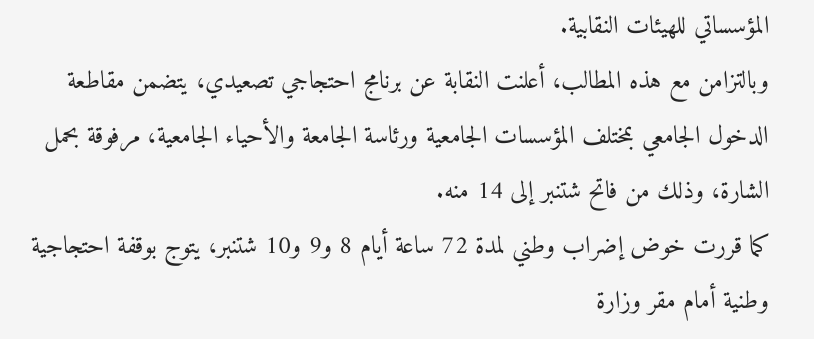المؤسساتي للهيئات النقابية.
وبالتزامن مع هذه المطالب، أعلنت النقابة عن برنامج احتجاجي تصعيدي، يتضمن مقاطعة الدخول الجامعي بمختلف المؤسسات الجامعية ورئاسة الجامعة والأحياء الجامعية، مرفوقة بحمل الشارة، وذلك من فاتح شتنبر إلى 14 منه.
كما قررت خوض إضراب وطني لمدة 72 ساعة أيام 8 و9 و10 شتنبر، يتوج بوقفة احتجاجية وطنية أمام مقر وزارة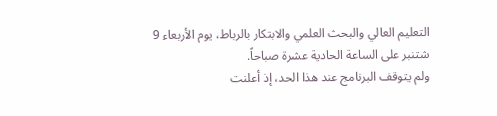التعليم العالي والبحث العلمي والابتكار بالرباط، يوم الأربعاء 9 شتنبر على الساعة الحادية عشرة صباحاً.
ولم يتوقف البرنامج عند هذا الحد، إذ أعلنت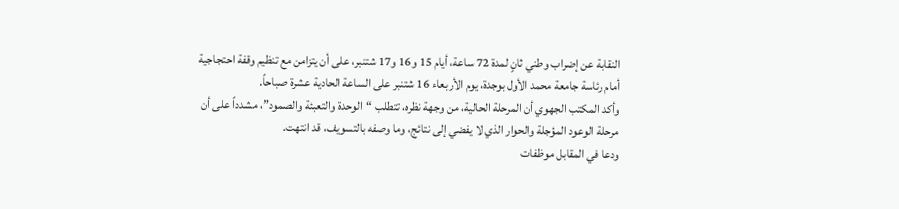النقابة عن إضراب وطني ثانٍ لمدة 72 ساعة، أيام 15 و16 و17 شتنبر، على أن يتزامن مع تنظيم وقفة احتجاجية أمام رئاسة جامعة محمد الأول بوجدة، يوم الأربعاء 16 شتنبر على الساعة الحادية عشرة صباحاً.
وأكد المكتب الجهوي أن المرحلة الحالية، من وجهة نظره، تتطلب “الوحدة والتعبئة والصمود”، مشدداً على أن مرحلة الوعود المؤجلة والحوار الذي لا يفضي إلى نتائج، وما وصفه بالتسويف، قد انتهت.
ودعا في المقابل موظفات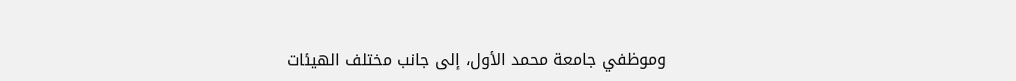وموظفي جامعة محمد الأول، إلى جانب مختلف الهيئات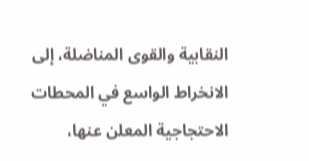النقابية والقوى المناضلة، إلى الانخراط الواسع في المحطات الاحتجاجية المعلن عنها،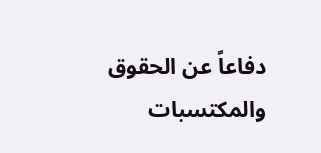دفاعاً عن الحقوق والمكتسبات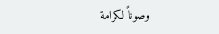وصوناً لكرامة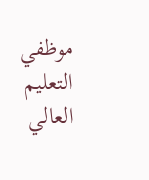موظفي التعليم العالي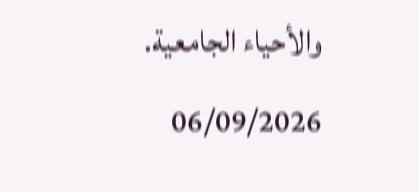والأحياء الجامعية.
06/09/2026